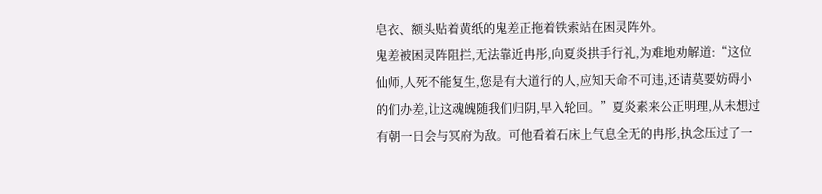皂衣、额头贴着黄纸的鬼差正拖着铁索站在困灵阵外。
鬼差被困灵阵阻拦,无法靠近冉彤,向夏炎拱手行礼,为难地劝解道:“这位仙师,人死不能复生,您是有大道行的人,应知天命不可违,还请莫要妨碍小的们办差,让这魂魄随我们归阴,早入轮回。”夏炎素来公正明理,从未想过有朝一日会与冥府为敌。可他看着石床上气息全无的冉彤,执念压过了一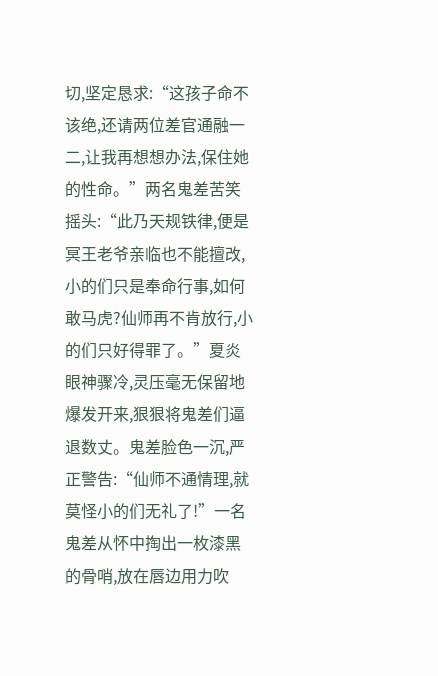切,坚定恳求:“这孩子命不该绝,还请两位差官通融一二,让我再想想办法,保住她的性命。”两名鬼差苦笑摇头:“此乃天规铁律,便是冥王老爷亲临也不能擅改,小的们只是奉命行事,如何敢马虎?仙师再不肯放行,小的们只好得罪了。”夏炎眼神骤冷,灵压毫无保留地爆发开来,狠狠将鬼差们逼退数丈。鬼差脸色一沉,严正警告:“仙师不通情理,就莫怪小的们无礼了!”一名鬼差从怀中掏出一枚漆黑的骨哨,放在唇边用力吹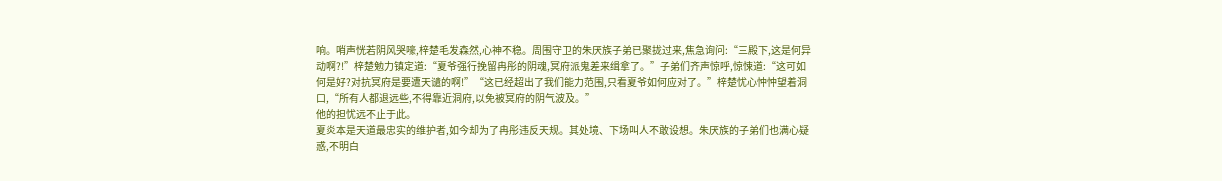响。哨声恍若阴风哭嚎,梓楚毛发森然,心神不稳。周围守卫的朱厌族子弟已聚拢过来,焦急询问:“三殿下,这是何异动啊?!”梓楚勉力镇定道:“夏爷强行挽留冉彤的阴魂,冥府派鬼差来缉拿了。”子弟们齐声惊呼,惊悚道:“这可如何是好?对抗冥府是要遭天谴的啊!”“这已经超出了我们能力范围,只看夏爷如何应对了。”梓楚忧心忡忡望着洞口,“所有人都退远些,不得靠近洞府,以免被冥府的阴气波及。”
他的担忧远不止于此。
夏炎本是天道最忠实的维护者,如今却为了冉彤违反天规。其处境、下场叫人不敢设想。朱厌族的子弟们也满心疑惑,不明白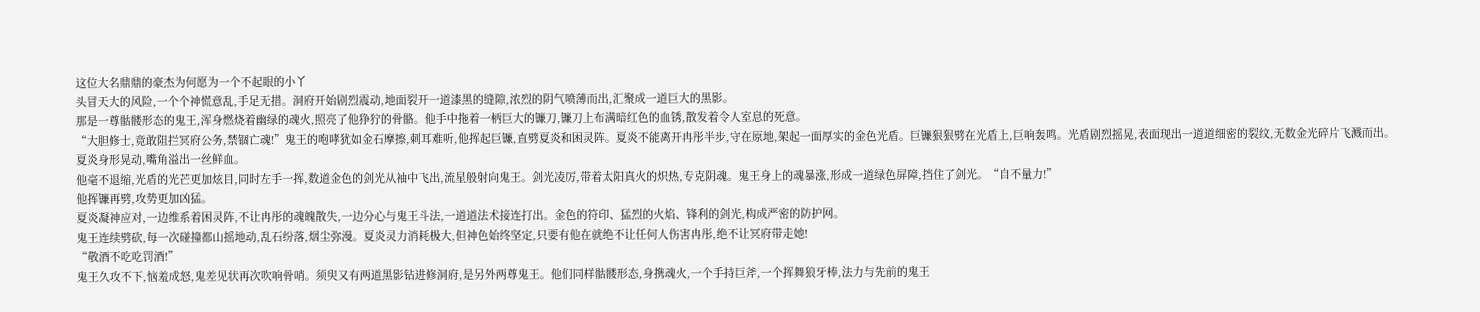这位大名鼎鼎的豪杰为何愿为一个不起眼的小丫
头冒天大的风险,一个个神慌意乱,手足无措。洞府开始剧烈震动,地面裂开一道漆黑的缝隙,浓烈的阴气喷薄而出,汇聚成一道巨大的黑影。
那是一尊骷髅形态的鬼王,浑身燃烧着幽绿的魂火,照亮了他狰狞的骨骼。他手中拖着一柄巨大的镰刀,镰刀上布满暗红色的血锈,散发着令人室息的死意。
“大胆修士,竟敢阻拦冥府公务,禁锢亡魂!”鬼王的咆哮犹如金石摩擦,刺耳难听,他挥起巨镰,直劈夏炎和困灵阵。夏炎不能离开冉彤半步,守在原地,架起一面厚实的金色光盾。巨镰狠狠劈在光盾上,巨响轰鸣。光盾剧烈摇晃,表面现出一道道细密的裂纹,无数金光碎片飞溅而出。
夏炎身形晃动,嘴角溢出一丝鲜血。
他毫不退缩,光盾的光芒更加炫目,同时左手一挥,数道金色的剑光从袖中飞出,流星般射向鬼王。剑光凌厉,带着太阳真火的炽热,专克阴魂。鬼王身上的魂暴涨,形成一道绿色屏障,挡住了剑光。“自不量力!”
他挥镰再劈,攻势更加凶猛。
夏炎凝神应对,一边维系着困灵阵,不让冉彤的魂魄散失,一边分心与鬼王斗法,一道道法术接连打出。金色的符印、猛烈的火焰、锋利的剑光,构成严密的防护网。
鬼王连续劈砍,每一次碰撞都山摇地动,乱石纷落,烟尘弥漫。夏炎灵力消耗极大,但神色始终坚定,只要有他在就绝不让任何人伤害冉彤,绝不让冥府带走她!
“敬酒不吃吃罚酒!”
鬼王久攻不下,恼羞成怒,鬼差见状再次吹响骨哨。须臾又有两道黑影钻进修洞府,是另外两尊鬼王。他们同样骷髅形态,身携魂火,一个手持巨斧,一个挥舞狼牙棒,法力与先前的鬼王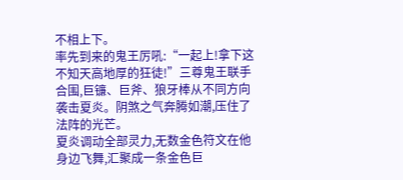不相上下。
率先到来的鬼王厉吼:“一起上!拿下这不知天高地厚的狂徒!”三尊鬼王联手合围,巨镰、巨斧、狼牙棒从不同方向袭击夏炎。阴煞之气奔腾如潮,压住了法阵的光芒。
夏炎调动全部灵力,无数金色符文在他身边飞舞,汇聚成一条金色巨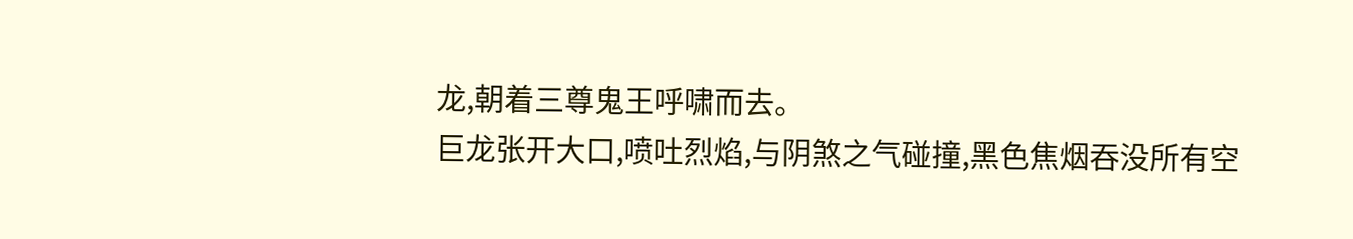龙,朝着三尊鬼王呼啸而去。
巨龙张开大口,喷吐烈焰,与阴煞之气碰撞,黑色焦烟吞没所有空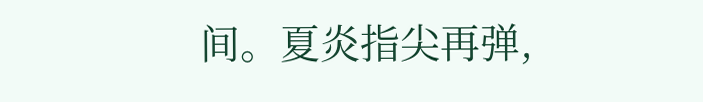间。夏炎指尖再弹,